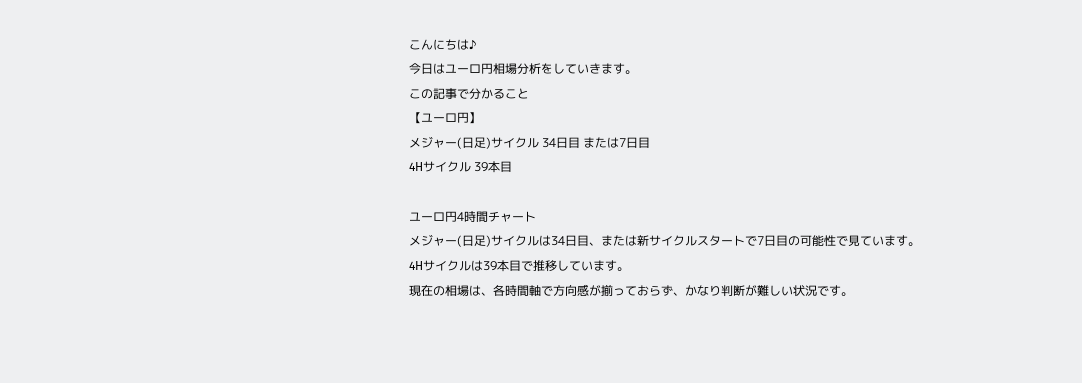こんにちは♪
今日はユーロ円相場分析をしていきます。
この記事で分かること
【ユーロ円】
メジャー(日足)サイクル 34日目 または7日目
4Hサイクル 39本目

ユーロ円4時間チャート
メジャー(日足)サイクルは34日目、または新サイクルスタートで7日目の可能性で見ています。
4Hサイクルは39本目で推移しています。
現在の相場は、各時間軸で方向感が揃っておらず、かなり判断が難しい状況です。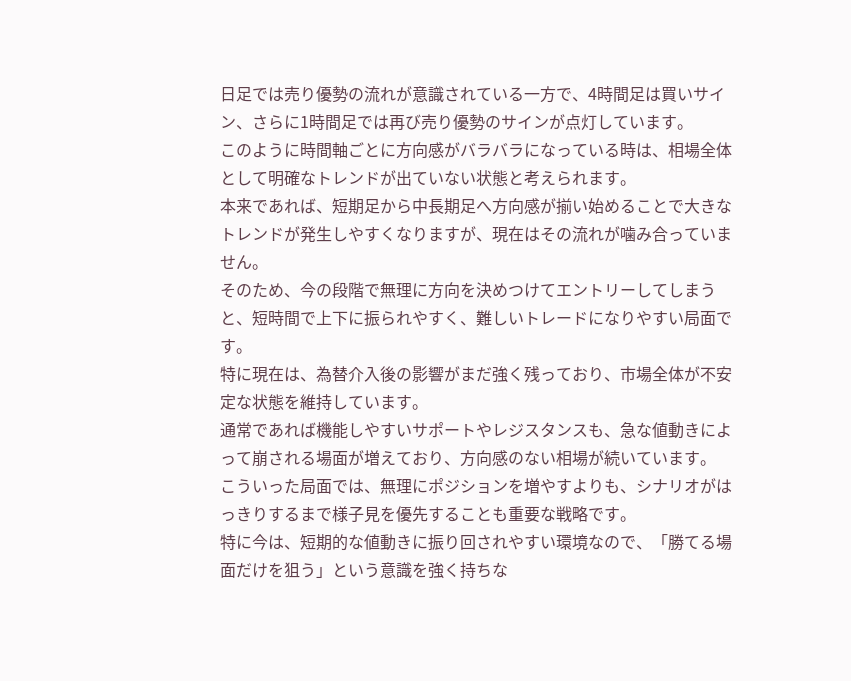日足では売り優勢の流れが意識されている一方で、4時間足は買いサイン、さらに1時間足では再び売り優勢のサインが点灯しています。
このように時間軸ごとに方向感がバラバラになっている時は、相場全体として明確なトレンドが出ていない状態と考えられます。
本来であれば、短期足から中長期足へ方向感が揃い始めることで大きなトレンドが発生しやすくなりますが、現在はその流れが噛み合っていません。
そのため、今の段階で無理に方向を決めつけてエントリーしてしまうと、短時間で上下に振られやすく、難しいトレードになりやすい局面です。
特に現在は、為替介入後の影響がまだ強く残っており、市場全体が不安定な状態を維持しています。
通常であれば機能しやすいサポートやレジスタンスも、急な値動きによって崩される場面が増えており、方向感のない相場が続いています。
こういった局面では、無理にポジションを増やすよりも、シナリオがはっきりするまで様子見を優先することも重要な戦略です。
特に今は、短期的な値動きに振り回されやすい環境なので、「勝てる場面だけを狙う」という意識を強く持ちな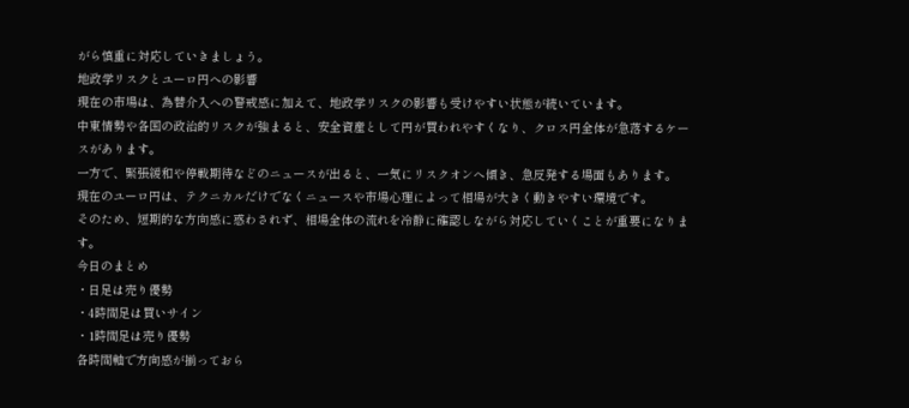がら慎重に対応していきましょう。
地政学リスクとユーロ円への影響
現在の市場は、為替介入への警戒感に加えて、地政学リスクの影響も受けやすい状態が続いています。
中東情勢や各国の政治的リスクが強まると、安全資産として円が買われやすくなり、クロス円全体が急落するケースがあります。
一方で、緊張緩和や停戦期待などのニュースが出ると、一気にリスクオンへ傾き、急反発する場面もあります。
現在のユーロ円は、テクニカルだけでなくニュースや市場心理によって相場が大きく動きやすい環境です。
そのため、短期的な方向感に惑わされず、相場全体の流れを冷静に確認しながら対応していくことが重要になります。
今日のまとめ
・日足は売り優勢
・4時間足は買いサイン
・1時間足は売り優勢
各時間軸で方向感が揃っておら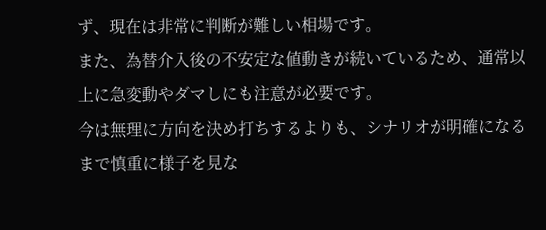ず、現在は非常に判断が難しい相場です。
また、為替介入後の不安定な値動きが続いているため、通常以上に急変動やダマしにも注意が必要です。
今は無理に方向を決め打ちするよりも、シナリオが明確になるまで慎重に様子を見な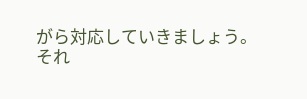がら対応していきましょう。
それ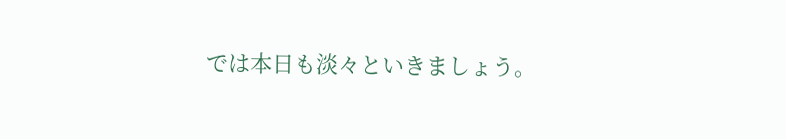では本日も淡々といきましょう。